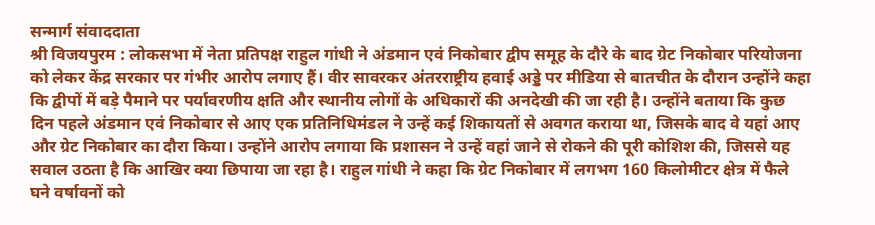सन्मार्ग संवाददाता
श्री विजयपुरम : लोकसभा में नेता प्रतिपक्ष राहुल गांधी ने अंडमान एवं निकोबार द्वीप समूह के दौरे के बाद ग्रेट निकोबार परियोजना को लेकर केंद्र सरकार पर गंभीर आरोप लगाए हैं। वीर सावरकर अंतरराष्ट्रीय हवाई अड्डे पर मीडिया से बातचीत के दौरान उन्होंने कहा कि द्वीपों में बड़े पैमाने पर पर्यावरणीय क्षति और स्थानीय लोगों के अधिकारों की अनदेखी की जा रही है। उन्होंने बताया कि कुछ दिन पहले अंडमान एवं निकोबार से आए एक प्रतिनिधिमंडल ने उन्हें कई शिकायतों से अवगत कराया था, जिसके बाद वे यहां आए और ग्रेट निकोबार का दौरा किया। उन्होंने आरोप लगाया कि प्रशासन ने उन्हें वहां जाने से रोकने की पूरी कोशिश की, जिससे यह सवाल उठता है कि आखिर क्या छिपाया जा रहा है। राहुल गांधी ने कहा कि ग्रेट निकोबार में लगभग 160 किलोमीटर क्षेत्र में फैले घने वर्षावनों को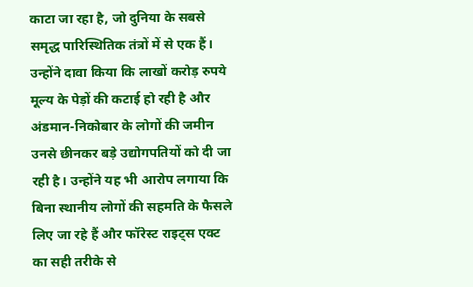काटा जा रहा है, जो दुनिया के सबसे समृद्ध पारिस्थितिक तंत्रों में से एक हैं। उन्होंने दावा किया कि लाखों करोड़ रुपये मूल्य के पेड़ों की कटाई हो रही है और अंडमान-निकोबार के लोगों की जमीन उनसे छीनकर बड़े उद्योगपतियों को दी जा रही है। उन्होंने यह भी आरोप लगाया कि बिना स्थानीय लोगों की सहमति के फैसले लिए जा रहे हैं और फॉरेस्ट राइट्स एक्ट का सही तरीके से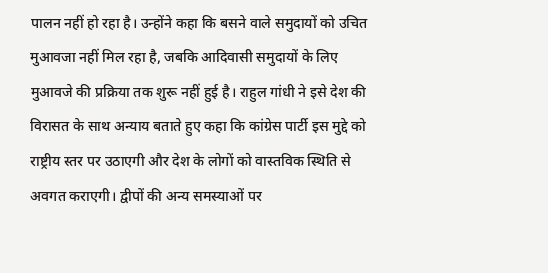पालन नहीं हो रहा है। उन्होंने कहा कि बसने वाले समुदायों को उचित मुआवजा नहीं मिल रहा है, जबकि आदिवासी समुदायों के लिए मुआवजे की प्रक्रिया तक शुरू नहीं हुई है। राहुल गांधी ने इसे देश की विरासत के साथ अन्याय बताते हुए कहा कि कांग्रेस पार्टी इस मुद्दे को राष्ट्रीय स्तर पर उठाएगी और देश के लोगों को वास्तविक स्थिति से अवगत कराएगी। द्वीपों की अन्य समस्याओं पर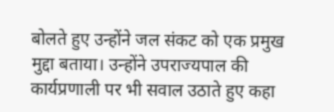बोलते हुए उन्होंने जल संकट को एक प्रमुख मुद्दा बताया। उन्होंने उपराज्यपाल की कार्यप्रणाली पर भी सवाल उठाते हुए कहा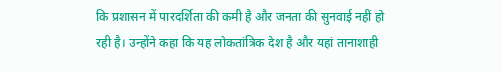कि प्रशासन में पारदर्शिता की कमी है और जनता की सुनवाई नहीं हो रही है। उन्होंने कहा कि यह लोकतांत्रिक देश है और यहां तानाशाही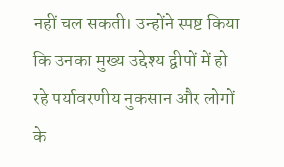नहीं चल सकती। उन्होंने स्पष्ट किया कि उनका मुख्य उद्देश्य द्वीपों में हो रहे पर्यावरणीय नुकसान और लोगों के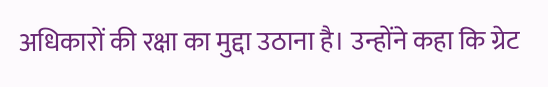अधिकारों की रक्षा का मुद्दा उठाना है। उन्होंने कहा कि ग्रेट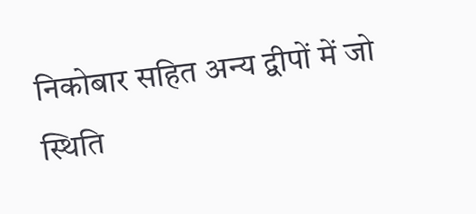निकोबार सहित अन्य द्वीपों में जो स्थिति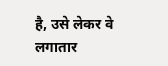है, उसे लेकर वे लगातार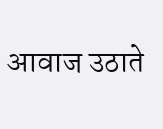आवाज उठाते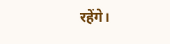रहेंगे।